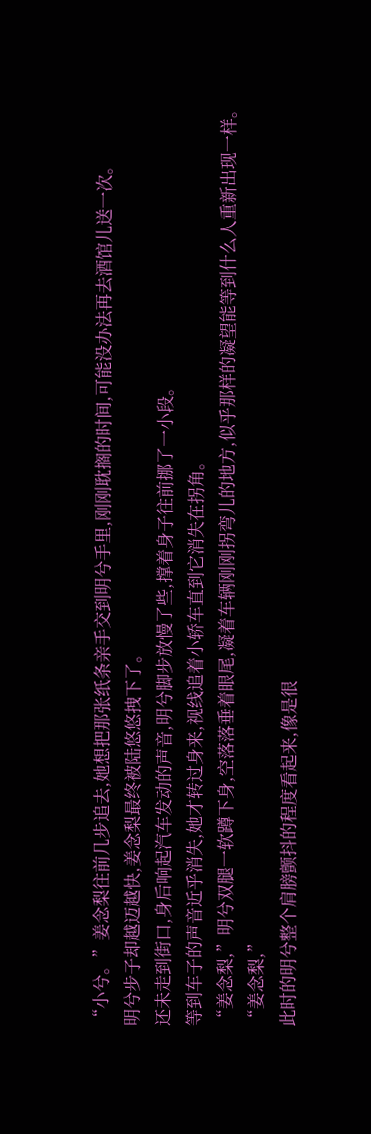“小兮。”姜念梨往前几步追去,她想把那张纸条亲手交到明兮手里,刚刚耽搁的时间,可能没办法再去酒馆儿送一次。
明兮步子却越迈越快,姜念梨最终被陆悠悠拽下了。
还未走到街口,身后响起汽车发动的声音,明兮脚步放慢了些,撑着身子往前挪了一小段。
等到车子的声音近乎消失,她才转过身来,视线追着小轿车直到它消失在拐角。
“姜念梨,”明兮双腿一软蹲下身,空落落垂着眼尾,凝着车辆刚刚拐弯儿的地方,似乎那样的凝望能等到什么人重新出现一样。
“姜念梨,”
此时的明兮整个肩膀颤抖的程度看起来,像是很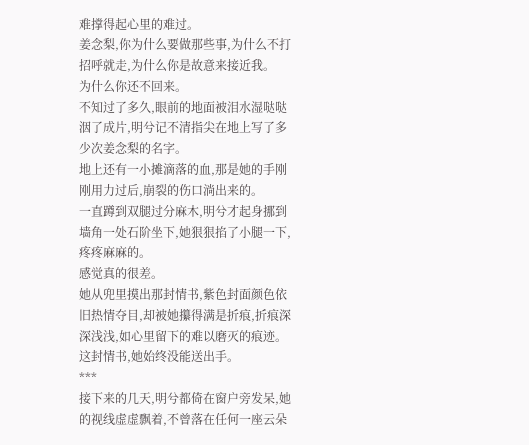难撑得起心里的难过。
姜念梨,你为什么要做那些事,为什么不打招呼就走,为什么你是故意来接近我。
为什么你还不回来。
不知过了多久,眼前的地面被泪水湿哒哒洇了成片,明兮记不清指尖在地上写了多少次姜念梨的名字。
地上还有一小摊滴落的血,那是她的手刚刚用力过后,崩裂的伤口淌出来的。
一直蹲到双腿过分麻木,明兮才起身挪到墙角一处石阶坐下,她狠狠掐了小腿一下,疼疼麻麻的。
感觉真的很差。
她从兜里摸出那封情书,紫色封面颜色依旧热情夺目,却被她攥得满是折痕,折痕深深浅浅,如心里留下的难以磨灭的痕迹。
这封情书,她始终没能送出手。
***
接下来的几天,明兮都倚在窗户旁发呆,她的视线虚虚飘着,不曾落在任何一座云朵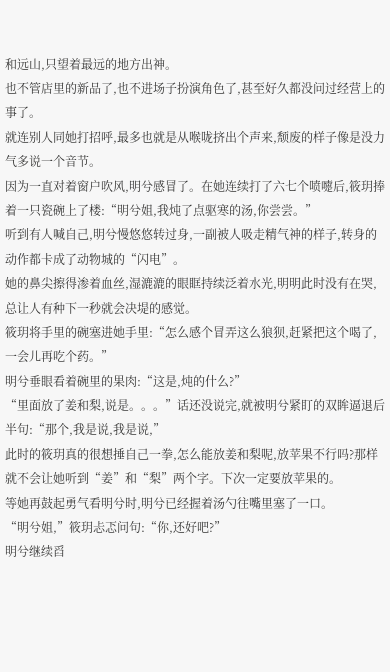和远山,只望着最远的地方出神。
也不管店里的新品了,也不进场子扮演角色了,甚至好久都没问过经营上的事了。
就连别人同她打招呼,最多也就是从喉咙挤出个声来,颓废的样子像是没力气多说一个音节。
因为一直对着窗户吹风,明兮感冒了。在她连续打了六七个喷嚏后,筱玥捧着一只瓷碗上了楼:“明兮姐,我炖了点驱寒的汤,你尝尝。”
听到有人喊自己,明兮慢悠悠转过身,一副被人吸走精气神的样子,转身的动作都卡成了动物城的“闪电”。
她的鼻尖擦得渗着血丝,湿漉漉的眼眶持续泛着水光,明明此时没有在哭,总让人有种下一秒就会决堤的感觉。
筱玥将手里的碗塞进她手里:“怎么感个冒弄这么狼狈,赶紧把这个喝了,一会儿再吃个药。”
明兮垂眼看着碗里的果肉:“这是,炖的什么?”
“里面放了姜和梨,说是。。。”话还没说完,就被明兮紧盯的双眸逼退后半句:“那个,我是说,我是说,”
此时的筱玥真的很想捶自己一拳,怎么能放姜和梨呢,放苹果不行吗?那样就不会让她听到“姜”和“梨”两个字。下次一定要放苹果的。
等她再鼓起勇气看明兮时,明兮已经握着汤勺往嘴里塞了一口。
“明兮姐,”筱玥忐忑问句:“你,还好吧?”
明兮继续舀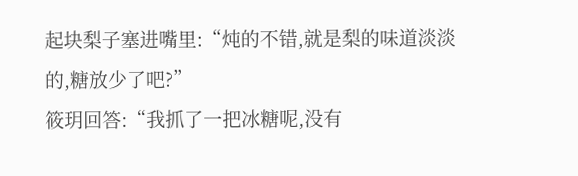起块梨子塞进嘴里:“炖的不错,就是梨的味道淡淡的,糖放少了吧?”
筱玥回答:“我抓了一把冰糖呢,没有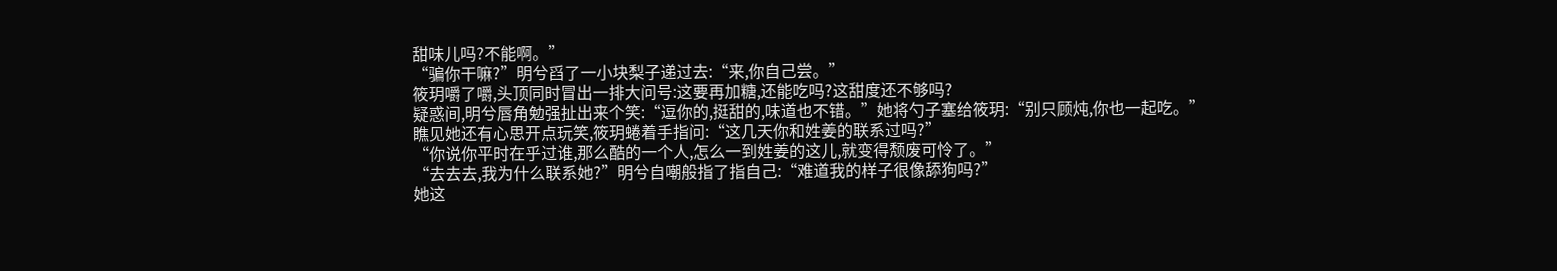甜味儿吗?不能啊。”
“骗你干嘛?”明兮舀了一小块梨子递过去:“来,你自己尝。”
筱玥嚼了嚼,头顶同时冒出一排大问号:这要再加糖,还能吃吗?这甜度还不够吗?
疑惑间,明兮唇角勉强扯出来个笑:“逗你的,挺甜的,味道也不错。”她将勺子塞给筱玥:“别只顾炖,你也一起吃。”
瞧见她还有心思开点玩笑,筱玥蜷着手指问:“这几天你和姓姜的联系过吗?”
“你说你平时在乎过谁,那么酷的一个人,怎么一到姓姜的这儿,就变得颓废可怜了。”
“去去去,我为什么联系她?”明兮自嘲般指了指自己:“难道我的样子很像舔狗吗?”
她这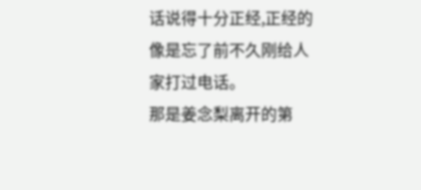话说得十分正经,正经的像是忘了前不久刚给人家打过电话。
那是姜念梨离开的第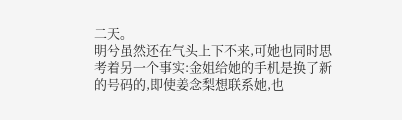二天。
明兮虽然还在气头上下不来,可她也同时思考着另一个事实:金姐给她的手机是换了新的号码的,即使姜念梨想联系她,也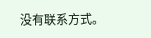没有联系方式。